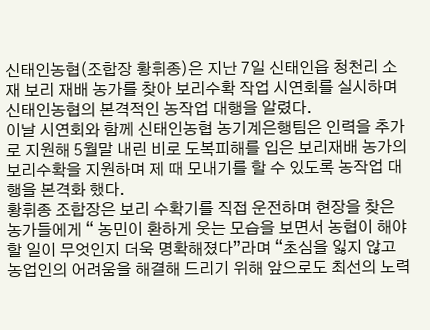신태인농협(조합장 황휘종)은 지난 7일 신태인읍 청천리 소재 보리 재배 농가를 찾아 보리수확 작업 시연회를 실시하며 신태인농협의 본격적인 농작업 대행을 알렸다.
이날 시연회와 함께 신태인농협 농기계은행팀은 인력을 추가로 지원해 5월말 내린 비로 도복피해를 입은 보리재배 농가의 보리수확을 지원하며 제 때 모내기를 할 수 있도록 농작업 대행을 본격화 했다.
황휘종 조합장은 보리 수확기를 직접 운전하며 현장을 찾은 농가들에게 “ 농민이 환하게 웃는 모습을 보면서 농협이 해야 할 일이 무엇인지 더욱 명확해졌다”라며 “초심을 잃지 않고 농업인의 어려움을 해결해 드리기 위해 앞으로도 최선의 노력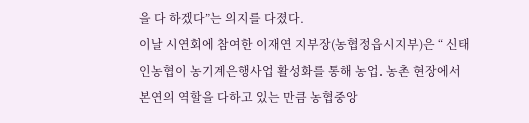을 다 하겠다”는 의지를 다졌다.
이날 시연회에 참여한 이재연 지부장(농협정읍시지부)은 “ 신태인농협이 농기계은행사업 활성화를 통해 농업․ 농촌 현장에서 본연의 역할을 다하고 있는 만큼 농협중앙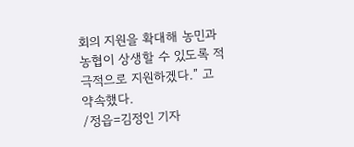회의 지원을 확대해 농민과 농협이 상생할 수 있도록 적극적으로 지원하겠다.” 고 약속했다.
/정읍=김정인 기자